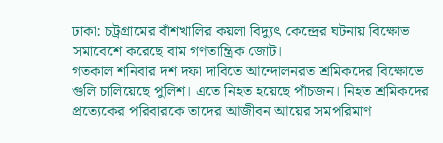ঢাকা: চট্রগ্রামের বাঁশখালির কয়লা বিদ্যুৎ কেন্দ্রের ঘটনায় বিক্ষোভ সমাবেশে করেছে বাম গণতান্ত্রিক জোট।
গতকাল শনিবার দশ দফা দাবিতে আন্দোলনরত শ্রমিকদের বিক্ষোভে গুলি চালিয়েছে পুলিশ। এতে নিহত হয়েছে পাঁচজন। নিহত শ্রমিকদের প্রত্যেকের পরিবারকে তাদের আজীবন আয়ের সমপরিমাণ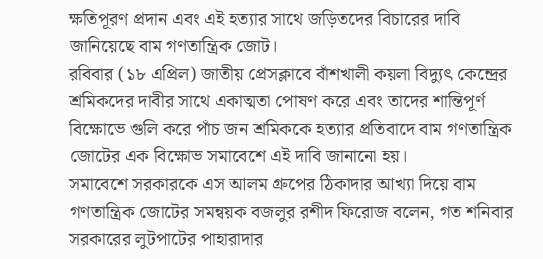ক্ষতিপূরণ প্রদান এবং এই হত্যার সাথে জড়িতদের বিচারের দাবি জানিয়েছে বাম গণতান্ত্রিক জোট।
রবিবার (১৮ এপ্রিল) জাতীয় প্রেসক্লাবে বাঁশখালী কয়লা বিদ্যুৎ কেন্দ্রের শ্রমিকদের দাবীর সাথে একাত্মতা পোষণ করে এবং তাদের শান্তিপূর্ণ বিক্ষোভে গুলি করে পাঁচ জন শ্রমিককে হত্যার প্রতিবাদে বাম গণতান্ত্রিক জোটের এক বিক্ষোভ সমাবেশে এই দাবি জানানো হয়।
সমাবেশে সরকারকে এস আলম গ্রুপের ঠিকাদার আখ্যা দিয়ে বাম গণতান্ত্রিক জোটের সমন্বয়ক বজলুর রশীদ ফিরোজ বলেন, গত শনিবার সরকারের লুটপাটের পাহারাদার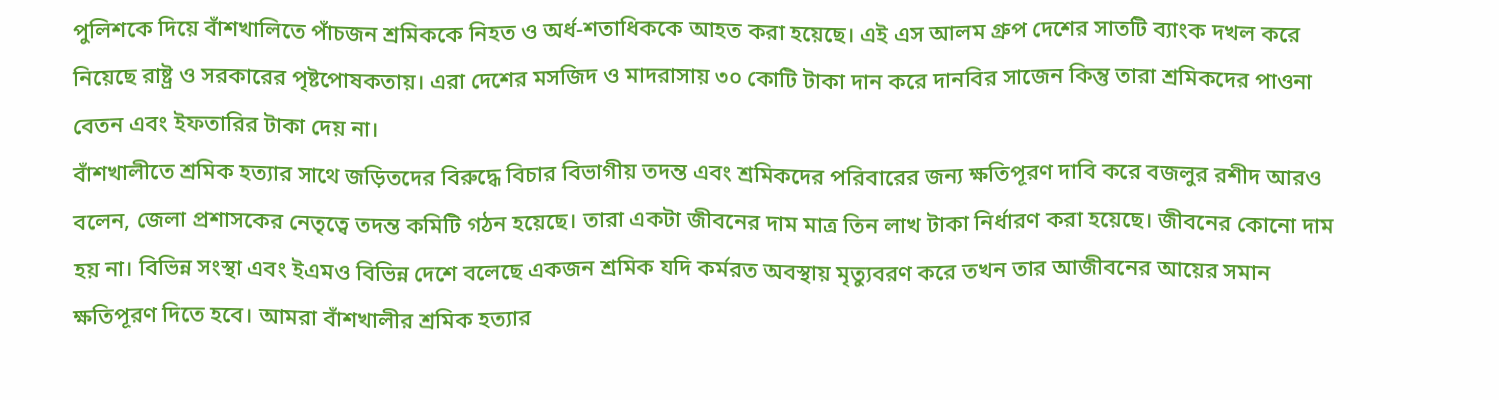পুলিশকে দিয়ে বাঁশখালিতে পাঁচজন শ্রমিককে নিহত ও অর্ধ-শতাধিককে আহত করা হয়েছে। এই এস আলম গ্রুপ দেশের সাতটি ব্যাংক দখল করে নিয়েছে রাষ্ট্র ও সরকারের পৃষ্টপোষকতায়। এরা দেশের মসজিদ ও মাদরাসায় ৩০ কোটি টাকা দান করে দানবির সাজেন কিন্তু তারা শ্রমিকদের পাওনা বেতন এবং ইফতারির টাকা দেয় না।
বাঁশখালীতে শ্রমিক হত্যার সাথে জড়িতদের বিরুদ্ধে বিচার বিভাগীয় তদন্ত এবং শ্রমিকদের পরিবারের জন্য ক্ষতিপূরণ দাবি করে বজলুর রশীদ আরও বলেন, জেলা প্রশাসকের নেতৃত্বে তদন্ত কমিটি গঠন হয়েছে। তারা একটা জীবনের দাম মাত্র তিন লাখ টাকা নির্ধারণ করা হয়েছে। জীবনের কোনো দাম হয় না। বিভিন্ন সংস্থা এবং ইএমও বিভিন্ন দেশে বলেছে একজন শ্রমিক যদি কর্মরত অবস্থায় মৃত্যুবরণ করে তখন তার আজীবনের আয়ের সমান ক্ষতিপূরণ দিতে হবে। আমরা বাঁশখালীর শ্রমিক হত্যার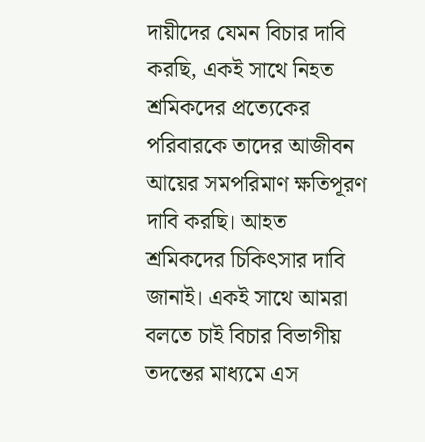দায়ীদের যেমন বিচার দাবি করছি, একই সাথে নিহত শ্রমিকদের প্রত্যেকের পরিবারকে তাদের আজীবন আয়ের সমপরিমাণ ক্ষতিপূরণ দাবি করছি। আহত শ্রমিকদের চিকিৎসার দাবি জানাই। একই সাথে আমরা বলতে চাই বিচার বিভাগীয় তদন্তের মাধ্যমে এস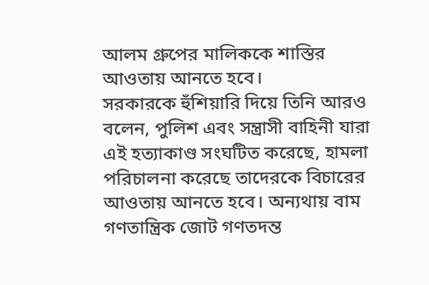আলম গ্রুপের মালিককে শাস্তির আওতায় আনতে হবে।
সরকারকে হুঁশিয়ারি দিয়ে তিনি আরও বলেন, পুলিশ এবং সন্ত্রাসী বাহিনী যারা এই হত্যাকাণ্ড সংঘটিত করেছে, হামলা পরিচালনা করেছে তাদেরকে বিচারের আওতায় আনতে হবে। অন্যথায় বাম গণতান্ত্রিক জোট গণতদন্ত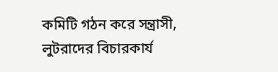কমিটি গঠন করে সন্ত্রাসী, লুটরাদের বিচারকার্য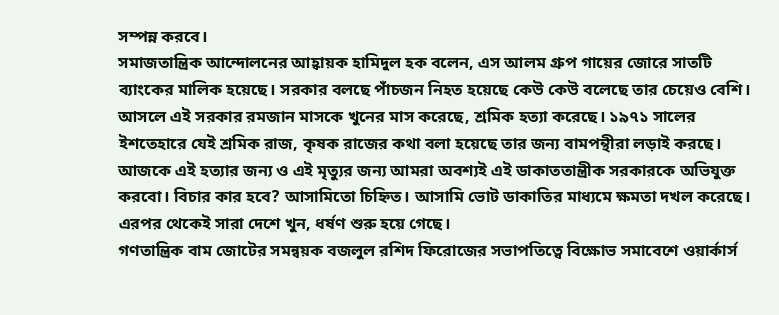সম্পন্ন করবে।
সমাজতান্ত্রিক আন্দোলনের আহ্বায়ক হামিদুল হক বলেন, এস আলম গ্রুপ গায়ের জোরে সাতটি ব্যাংকের মালিক হয়েছে। সরকার বলছে পাঁচজন নিহত হয়েছে কেউ কেউ বলেছে তার চেয়েও বেশি। আসলে এই সরকার রমজান মাসকে খুনের মাস করেছে, শ্রমিক হত্যা করেছে। ১৯৭১ সালের ইশতেহারে যেই শ্রমিক রাজ, কৃষক রাজের কথা বলা হয়েছে তার জন্য বামপন্থীরা লড়াই করছে। আজকে এই হত্যার জন্য ও এই মৃত্যুর জন্য আমরা অবশ্যই এই ডাকাততান্ত্রীক সরকারকে অভিযুক্ত করবো। বিচার কার হবে? আসামিতো চিহ্নিত। আসামি ভোট ডাকাতির মাধ্যমে ক্ষমতা দখল করেছে। এরপর থেকেই সারা দেশে খুন, ধর্ষণ শুরু হয়ে গেছে।
গণতান্ত্রিক বাম জোটের সমন্বয়ক বজলুল রশিদ ফিরোজের সভাপতিত্বে বিক্ষোভ সমাবেশে ওয়ার্কার্স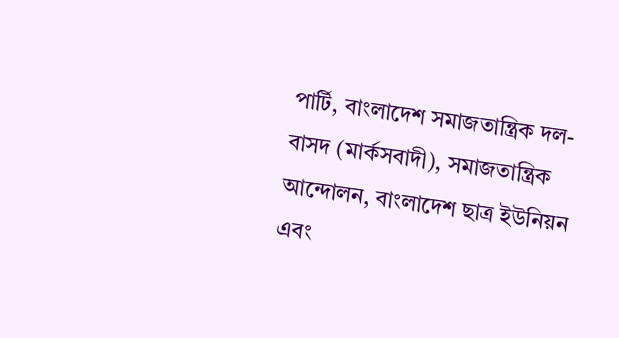পার্টি, বাংলাদেশ সমাজতান্ত্রিক দল- বাসদ (মার্কসবাদী), সমাজতান্ত্রিক আন্দোলন, বাংলাদেশ ছাত্র ইউনিয়ন এবং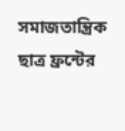সমাজতান্ত্রিক ছাত্র ফ্রন্টের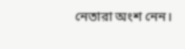নেতারা অংশ নেন।